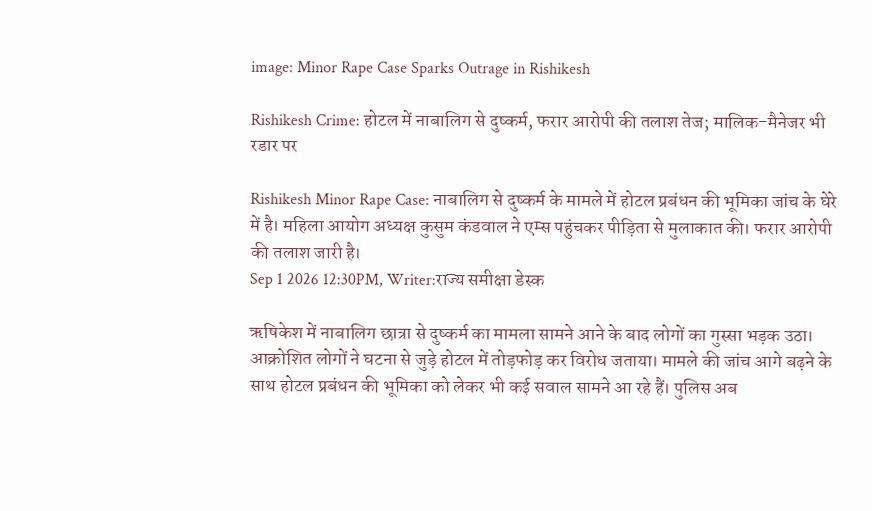image: Minor Rape Case Sparks Outrage in Rishikesh

Rishikesh Crime: होटल में नाबालिग से दुष्कर्म, फरार आरोपी की तलाश तेज; मालिक-मैनेजर भी रडार पर

Rishikesh Minor Rape Case: नाबालिग से दुष्कर्म के मामले में होटल प्रबंधन की भूमिका जांच के घेरे में है। महिला आयोग अध्यक्ष कुसुम कंडवाल ने एम्स पहुंचकर पीड़िता से मुलाकात की। फरार आरोपी की तलाश जारी है।
Sep 1 2026 12:30PM, Writer:राज्य समीक्षा डेस्क

ऋषिकेश में नाबालिग छात्रा से दुष्कर्म का मामला सामने आने के बाद लोगों का गुस्सा भड़क उठा। आक्रोशित लोगों ने घटना से जुड़े होटल में तोड़फोड़ कर विरोध जताया। मामले की जांच आगे बढ़ने के साथ होटल प्रबंधन की भूमिका को लेकर भी कई सवाल सामने आ रहे हैं। पुलिस अब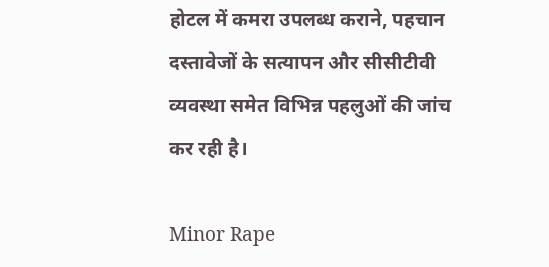होटल में कमरा उपलब्ध कराने, पहचान दस्तावेजों के सत्यापन और सीसीटीवी व्यवस्था समेत विभिन्न पहलुओं की जांच कर रही है।

Minor Rape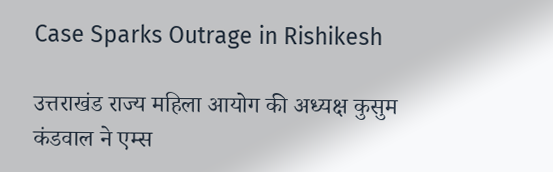Case Sparks Outrage in Rishikesh

उत्तराखंड राज्य महिला आयोग की अध्यक्ष कुसुम कंडवाल ने एम्स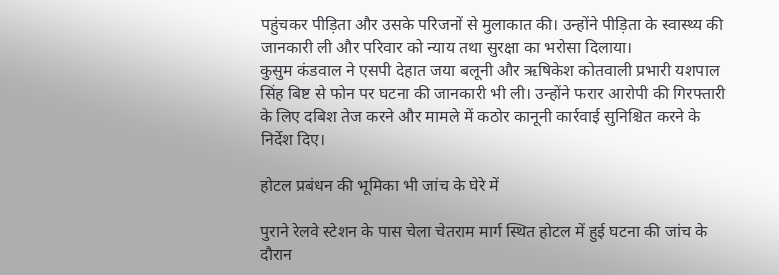पहुंचकर पीड़िता और उसके परिजनों से मुलाकात की। उन्होंने पीड़िता के स्वास्थ्य की जानकारी ली और परिवार को न्याय तथा सुरक्षा का भरोसा दिलाया।
कुसुम कंडवाल ने एसपी देहात जया बलूनी और ऋषिकेश कोतवाली प्रभारी यशपाल सिंह बिष्ट से फोन पर घटना की जानकारी भी ली। उन्होंने फरार आरोपी की गिरफ्तारी के लिए दबिश तेज करने और मामले में कठोर कानूनी कार्रवाई सुनिश्चित करने के निर्देश दिए।

होटल प्रबंधन की भूमिका भी जांच के घेरे में

पुराने रेलवे स्टेशन के पास चेला चेतराम मार्ग स्थित होटल में हुई घटना की जांच के दौरान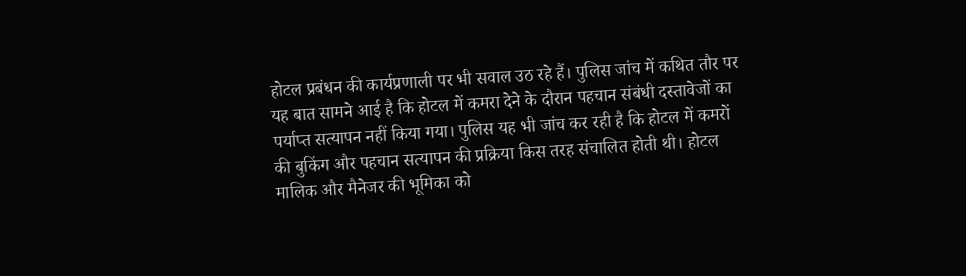होटल प्रबंधन की कार्यप्रणाली पर भी सवाल उठ रहे हैं। पुलिस जांच में कथित तौर पर यह बात सामने आई है कि होटल में कमरा देने के दौरान पहचान संबंधी दस्तावेजों का पर्याप्त सत्यापन नहीं किया गया। पुलिस यह भी जांच कर रही है कि होटल में कमरों की बुकिंग और पहचान सत्यापन की प्रक्रिया किस तरह संचालित होती थी। होटल मालिक और मैनेजर की भूमिका को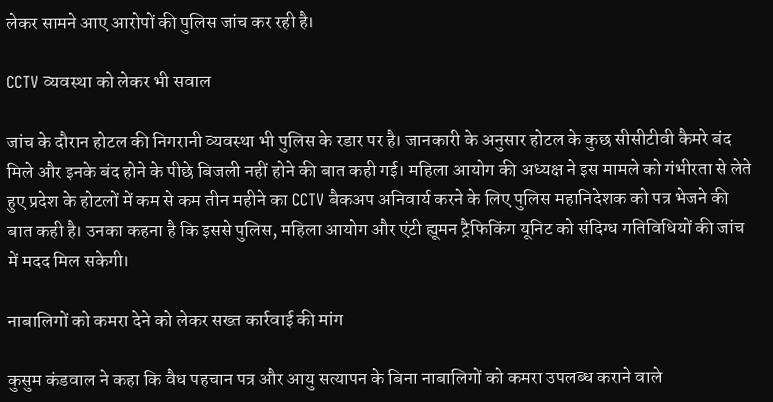लेकर सामने आए आरोपों की पुलिस जांच कर रही है।

CCTV व्यवस्था को लेकर भी सवाल

जांच के दौरान होटल की निगरानी व्यवस्था भी पुलिस के रडार पर है। जानकारी के अनुसार होटल के कुछ सीसीटीवी कैमरे बंद मिले और इनके बंद होने के पीछे बिजली नहीं होने की बात कही गई। महिला आयोग की अध्यक्ष ने इस मामले को गंभीरता से लेते हुए प्रदेश के होटलों में कम से कम तीन महीने का CCTV बैकअप अनिवार्य करने के लिए पुलिस महानिदेशक को पत्र भेजने की बात कही है। उनका कहना है कि इससे पुलिस, महिला आयोग और एंटी ह्यूमन ट्रैफिकिंग यूनिट को संदिग्ध गतिविधियों की जांच में मदद मिल सकेगी।

नाबालिगों को कमरा देने को लेकर सख्त कार्रवाई की मांग

कुसुम कंडवाल ने कहा कि वैध पहचान पत्र और आयु सत्यापन के बिना नाबालिगों को कमरा उपलब्ध कराने वाले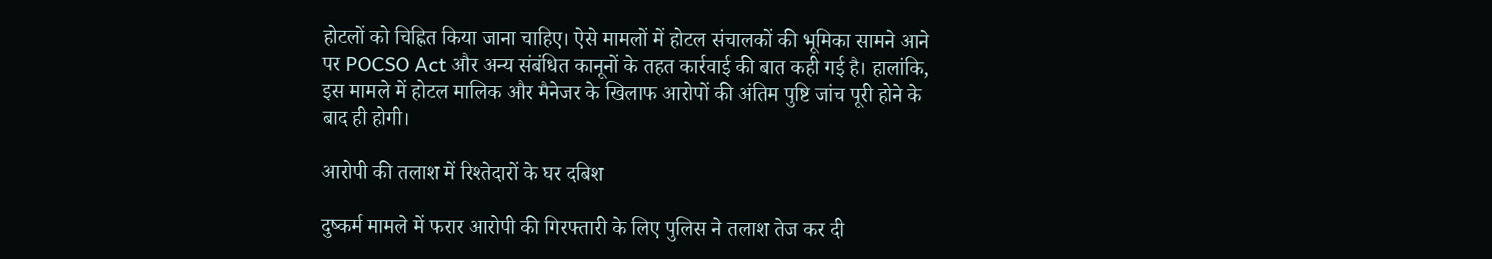होटलों को चिह्नित किया जाना चाहिए। ऐसे मामलों में होटल संचालकों की भूमिका सामने आने पर POCSO Act और अन्य संबंधित कानूनों के तहत कार्रवाई की बात कही गई है। हालांकि, इस मामले में होटल मालिक और मैनेजर के खिलाफ आरोपों की अंतिम पुष्टि जांच पूरी होने के बाद ही होगी।

आरोपी की तलाश में रिश्तेदारों के घर दबिश

दुष्कर्म मामले में फरार आरोपी की गिरफ्तारी के लिए पुलिस ने तलाश तेज कर दी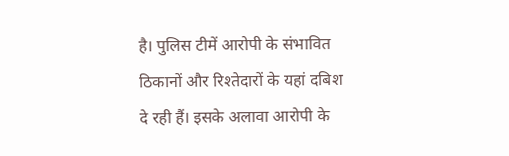है। पुलिस टीमें आरोपी के संभावित ठिकानों और रिश्तेदारों के यहां दबिश दे रही हैं। इसके अलावा आरोपी के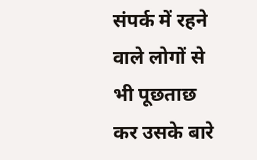संपर्क में रहने वाले लोगों से भी पूछताछ कर उसके बारे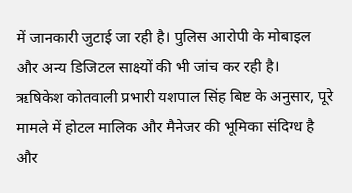में जानकारी जुटाई जा रही है। पुलिस आरोपी के मोबाइल और अन्य डिजिटल साक्ष्यों की भी जांच कर रही है।
ऋषिकेश कोतवाली प्रभारी यशपाल सिंह बिष्ट के अनुसार, पूरे मामले में होटल मालिक और मैनेजर की भूमिका संदिग्ध है और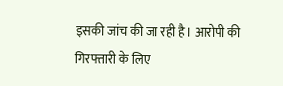इसकी जांच की जा रही है। आरोपी की गिरफ्तारी के लिए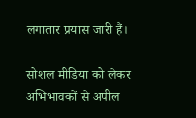लगातार प्रयास जारी हैं।

सोशल मीडिया को लेकर अभिभावकों से अपील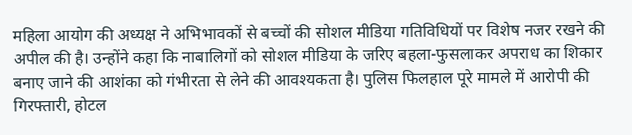महिला आयोग की अध्यक्ष ने अभिभावकों से बच्चों की सोशल मीडिया गतिविधियों पर विशेष नजर रखने की अपील की है। उन्होंने कहा कि नाबालिगों को सोशल मीडिया के जरिए बहला-फुसलाकर अपराध का शिकार बनाए जाने की आशंका को गंभीरता से लेने की आवश्यकता है। पुलिस फिलहाल पूरे मामले में आरोपी की गिरफ्तारी, होटल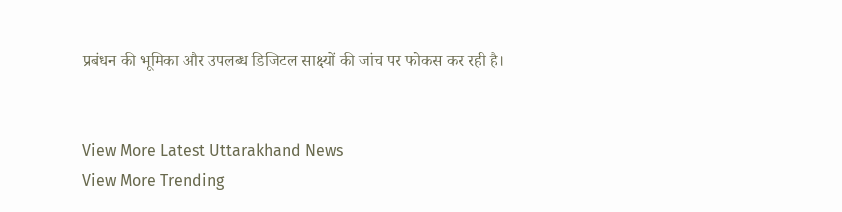प्रबंधन की भूमिका और उपलब्ध डिजिटल साक्ष्यों की जांच पर फोकस कर रही है।


View More Latest Uttarakhand News
View More Trending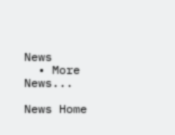News
  • More News...

News Home